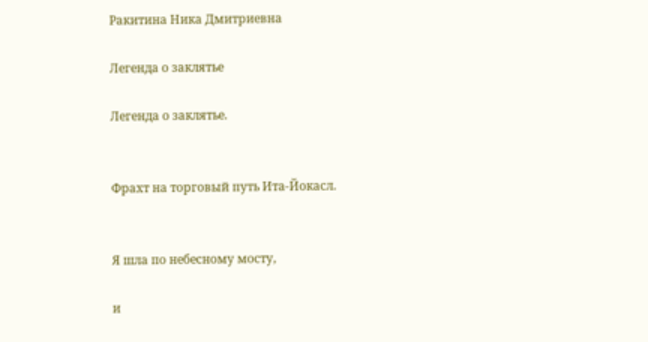Ракитина Ника Дмитриевна

Легенда о заклятье

Легенда о заклятье.


Фрахт на торговый путь Ита-Йокасл.


Я шла по небесному мосту,

и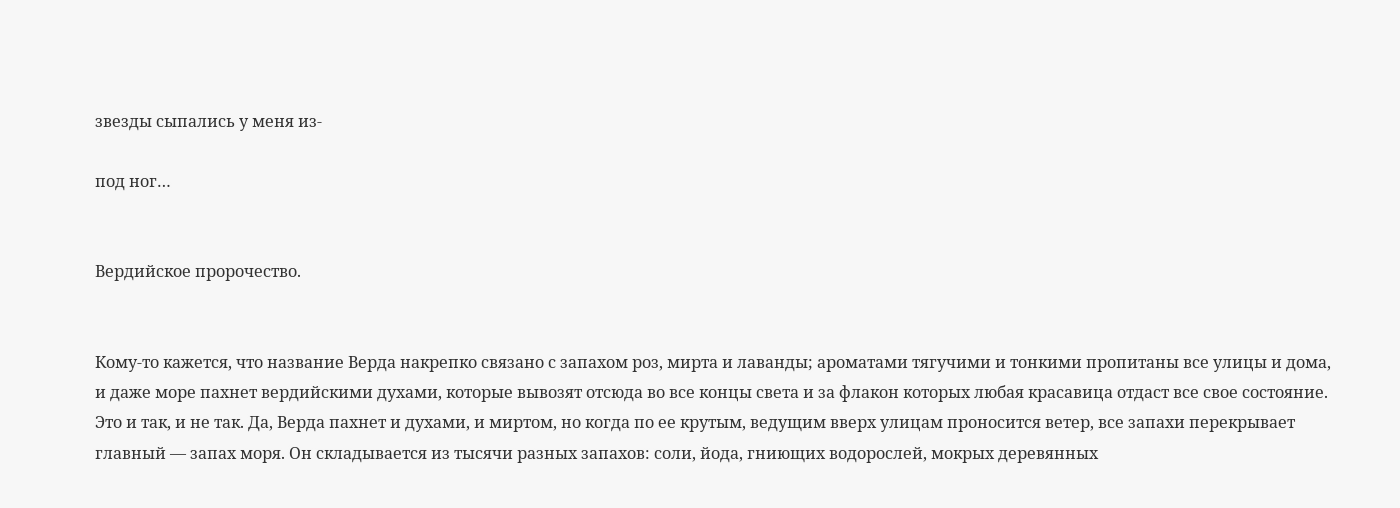звезды сыпались у меня из-

под ног…


Вердийское пророчество.


Кому-то кажется, что название Верда накрепко связано с запахом роз, мирта и лаванды; ароматами тягучими и тонкими пропитаны все улицы и дома, и даже море пахнет вердийскими духами, которые вывозят отсюда во все концы света и за флакон которых любая красавица отдаст все свое состояние. Это и так, и не так. Да, Верда пахнет и духами, и миртом, но когда по ее крутым, ведущим вверх улицам проносится ветер, все запахи перекрывает главный — запах моря. Он складывается из тысячи разных запахов: соли, йода, гниющих водорослей, мокрых деревянных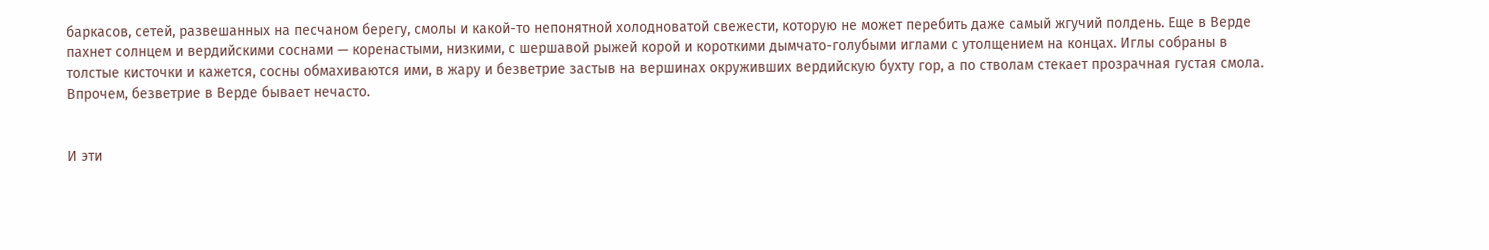баркасов, сетей, развешанных на песчаном берегу, смолы и какой-то непонятной холодноватой свежести, которую не может перебить даже самый жгучий полдень. Еще в Верде пахнет солнцем и вердийскими соснами — коренастыми, низкими, с шершавой рыжей корой и короткими дымчато-голубыми иглами с утолщением на концах. Иглы собраны в толстые кисточки и кажется, сосны обмахиваются ими, в жару и безветрие застыв на вершинах окруживших вердийскую бухту гор, а по стволам стекает прозрачная густая смола. Впрочем, безветрие в Верде бывает нечасто.


И эти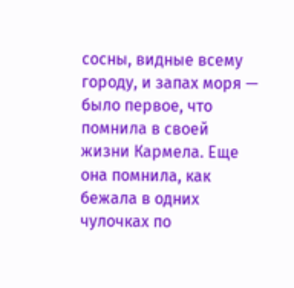сосны, видные всему городу, и запах моря — было первое, что помнила в своей жизни Кармела. Еще она помнила, как бежала в одних чулочках по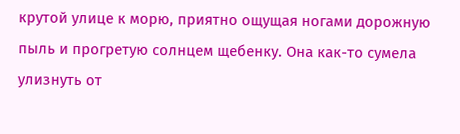крутой улице к морю, приятно ощущая ногами дорожную пыль и прогретую солнцем щебенку. Она как-то сумела улизнуть от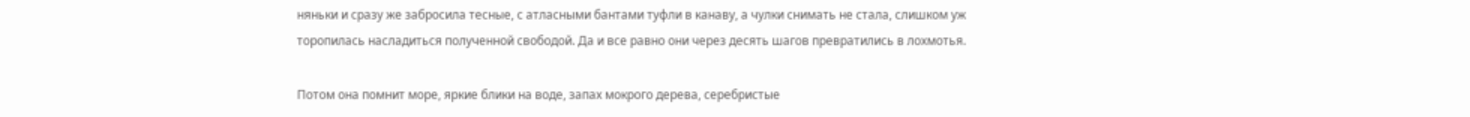няньки и сразу же забросила тесные, с атласными бантами туфли в канаву, а чулки снимать не стала, слишком уж торопилась насладиться полученной свободой. Да и все равно они через десять шагов превратились в лохмотья.

Потом она помнит море, яркие блики на воде, запах мокрого дерева, серебристые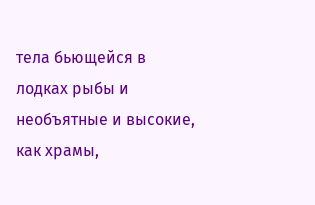тела бьющейся в лодках рыбы и необъятные и высокие, как храмы,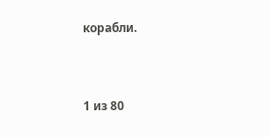корабли.



1 из 80